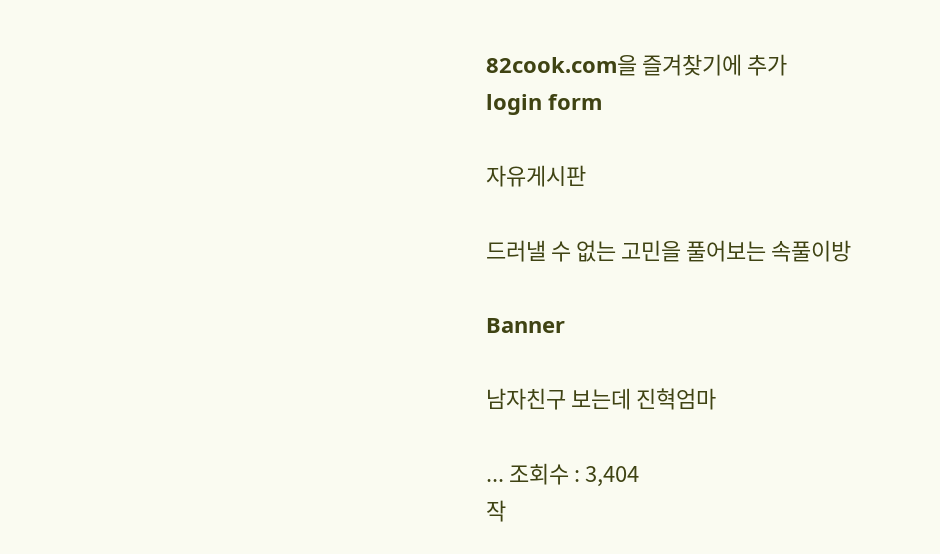82cook.com을 즐겨찾기에 추가
login form

자유게시판

드러낼 수 없는 고민을 풀어보는 속풀이방

Banner

남자친구 보는데 진혁엄마

... 조회수 : 3,404
작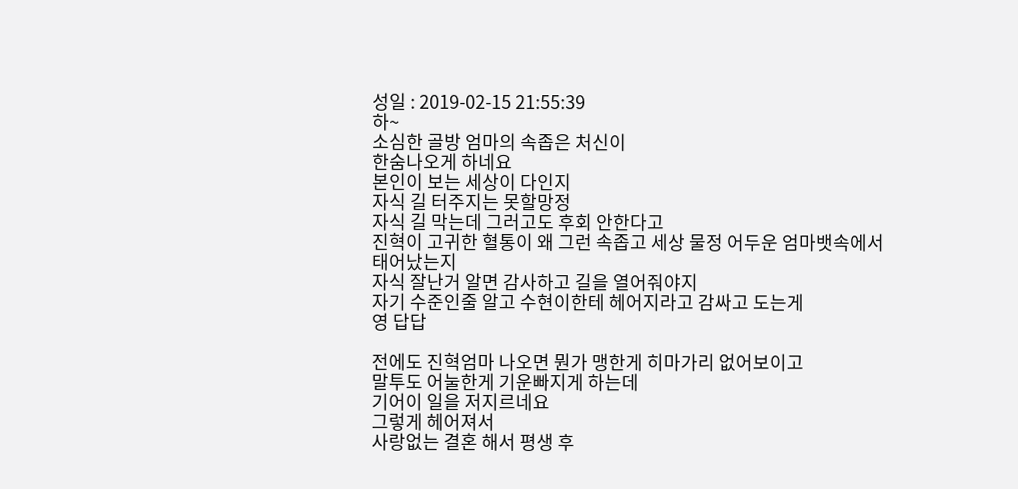성일 : 2019-02-15 21:55:39
하~
소심한 골방 엄마의 속좁은 처신이
한숨나오게 하네요
본인이 보는 세상이 다인지
자식 길 터주지는 못할망정
자식 길 막는데 그러고도 후회 안한다고
진혁이 고귀한 혈통이 왜 그런 속좁고 세상 물정 어두운 엄마뱃속에서
태어났는지
자식 잘난거 알면 감사하고 길을 열어줘야지
자기 수준인줄 알고 수현이한테 헤어지라고 감싸고 도는게
영 답답

전에도 진혁엄마 나오면 뭔가 맹한게 히마가리 없어보이고
말투도 어눌한게 기운빠지게 하는데
기어이 일을 저지르네요
그렇게 헤어져서
사랑없는 결혼 해서 평생 후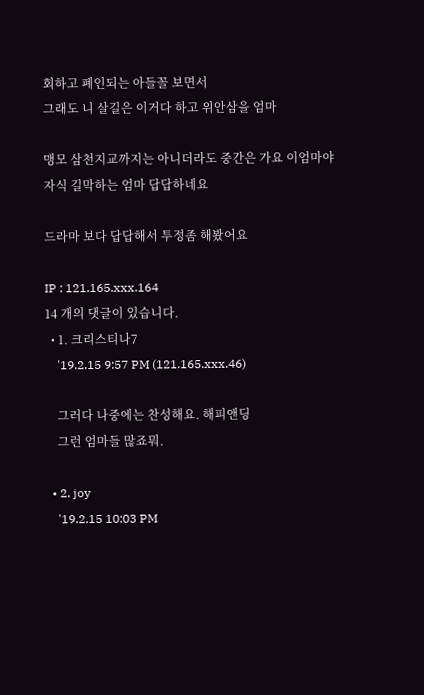회하고 폐인되는 아들꼴 보면서
그래도 니 살길은 이거다 하고 위안삼을 엄마

맹모 삼천지교까지는 아니더라도 중간은 가요 이엄마야
자식 길막하는 엄마 답답하네요

드라마 보다 답답해서 투정좀 해봤어요

IP : 121.165.xxx.164
14 개의 댓글이 있습니다.
  • 1. 크리스티나7
    '19.2.15 9:57 PM (121.165.xxx.46)

    그러다 나중에는 찬성해요. 해피앤딩
    그런 엄마들 많죠뭐.

  • 2. joy
    '19.2.15 10:03 PM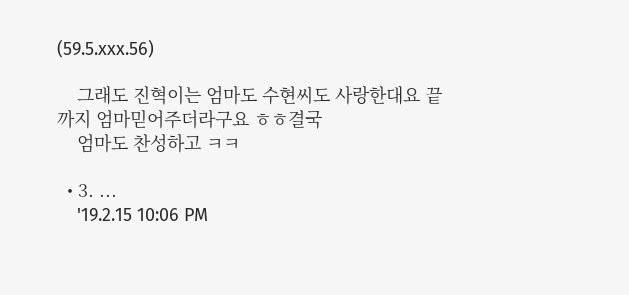(59.5.xxx.56)

    그래도 진혁이는 엄마도 수현씨도 사랑한대요 끝까지 엄마믿어주더라구요 ㅎㅎ결국
    엄마도 찬성하고 ㅋㅋ

  • 3. ...
    '19.2.15 10:06 PM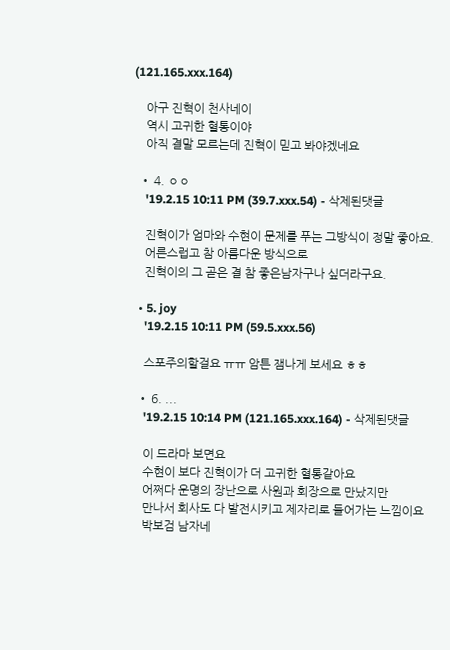(121.165.xxx.164)

    아구 진혁이 천사네이
    역시 고귀한 혈통이야
    아직 결말 모르는데 진혁이 믿고 봐야겠네요

  • 4. ㅇㅇ
    '19.2.15 10:11 PM (39.7.xxx.54) - 삭제된댓글

    진혁이가 엄마와 수현이 문제를 푸는 그방식이 정말 좋아요.
    어른스럽고 참 아름다운 방식으로
    진혁이의 그 곧은 결 참 좋은남자구나 싶더라구요.

  • 5. joy
    '19.2.15 10:11 PM (59.5.xxx.56)

    스포주의할걸요 ㅠㅠ 암튼 잼나게 보세요 ㅎㅎ

  • 6. ...
    '19.2.15 10:14 PM (121.165.xxx.164) - 삭제된댓글

    이 드라마 보면요
    수현이 보다 진혁이가 더 고귀한 혈통같아요
    어쩌다 운명의 장난으로 사원과 회장으로 만났지만
    만나서 회사도 다 발전시키고 제자리로 들어가는 느낌이요
    박보검 남자네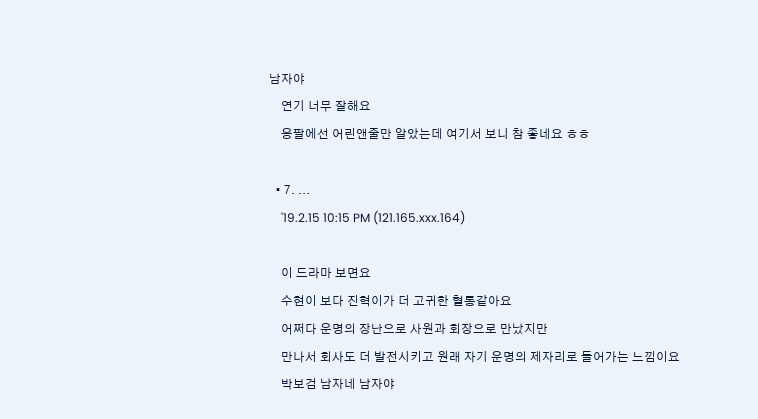남자야
    연기 너무 잘해요
    응팔에선 어린앤줄만 알았는데 여기서 보니 참 좋네요 ㅎㅎ

  • 7. ...
    '19.2.15 10:15 PM (121.165.xxx.164)

    이 드라마 보면요
    수현이 보다 진혁이가 더 고귀한 혈통같아요
    어쩌다 운명의 장난으로 사원과 회장으로 만났지만
    만나서 회사도 더 발전시키고 원래 자기 운명의 제자리로 들어가는 느낌이요
    박보검 남자네 남자야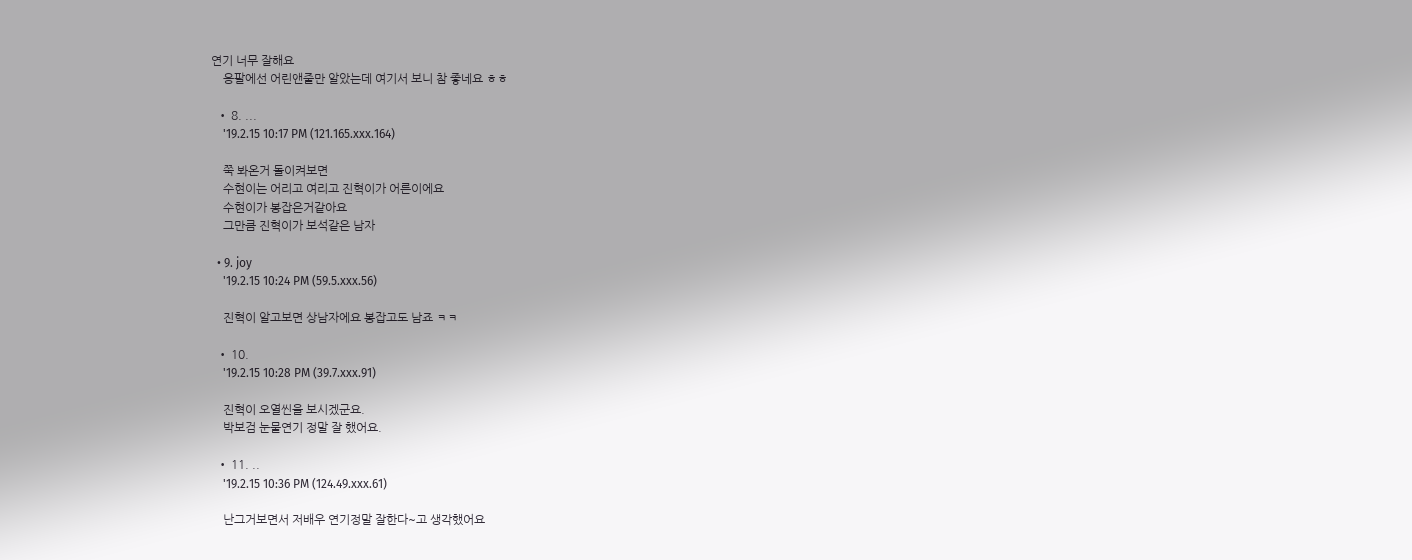연기 너무 잘해요
    응팔에선 어린앤줄만 알았는데 여기서 보니 참 좋네요 ㅎㅎ

  • 8. ...
    '19.2.15 10:17 PM (121.165.xxx.164)

    쭉 봐온거 돌이켜보면
    수현이는 어리고 여리고 진혁이가 어른이에요
    수현이가 봉잡은거같아요
    그만큼 진혁이가 보석같은 남자

  • 9. joy
    '19.2.15 10:24 PM (59.5.xxx.56)

    진혁이 알고보면 상남자에요 봉잡고도 남죠 ㅋㅋ

  • 10.
    '19.2.15 10:28 PM (39.7.xxx.91)

    진혁이 오열씬을 보시겠군요.
    박보검 눈물연기 정말 잘 했어요.

  • 11. ..
    '19.2.15 10:36 PM (124.49.xxx.61)

    난그거보면서 저배우 연기정말 잘한다~고 생각했어요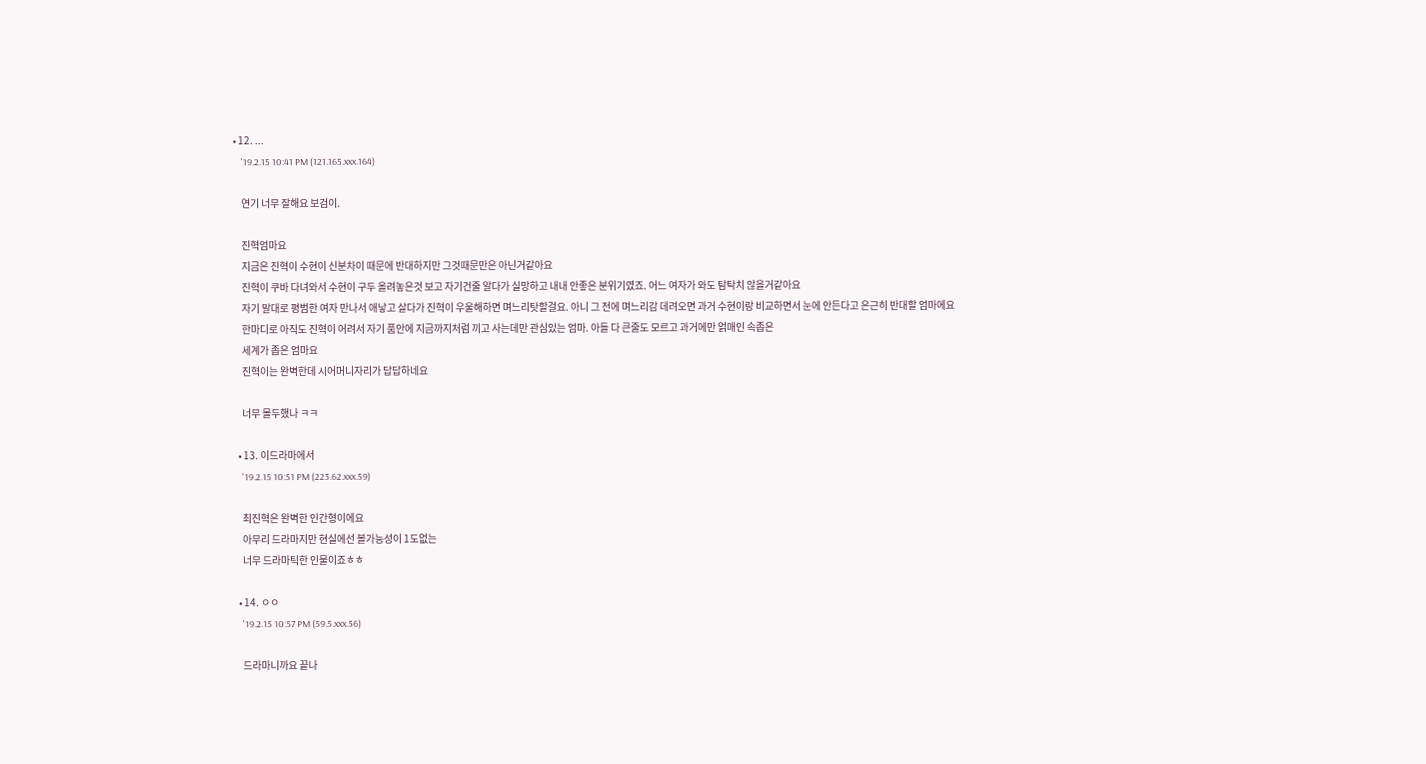• 12. ...
    '19.2.15 10:41 PM (121.165.xxx.164)

    연기 너무 잘해요 보검이.

    진혁엄마요
    지금은 진혁이 수현이 신분차이 때문에 반대하지만 그것때문만은 아닌거같아요
    진혁이 쿠바 다녀와서 수현이 구두 올려놓은것 보고 자기건줄 알다가 실망하고 내내 안좋은 분위기였죠. 어느 여자가 와도 탐탁치 않을거같아요
    자기 말대로 평범한 여자 만나서 애낳고 살다가 진혁이 우울해하면 며느리탓할걸요. 아니 그 전에 며느리감 데려오면 과거 수현이랑 비교하면서 눈에 안든다고 은근히 반대할 엄마에요
    한마디로 아직도 진혁이 어려서 자기 품안에 지금까지처럼 끼고 사는데만 관심있는 엄마. 아들 다 큰줄도 모르고 과거에만 얽매인 속좁은
    세계가 좁은 엄마요
    진혁이는 완벽한데 시어머니자리가 답답하네요

    너무 몰두했나 ㅋㅋ

  • 13. 이드라마에서
    '19.2.15 10:51 PM (223.62.xxx.59)

    최진혁은 완벽한 인간형이에요
    아무리 드라마지만 현실에선 볼가능성이 1도없는
    너무 드라마틱한 인물이죠ㅎㅎ

  • 14. ㅇㅇ
    '19.2.15 10:57 PM (59.5.xxx.56)

    드라마니까요 끝나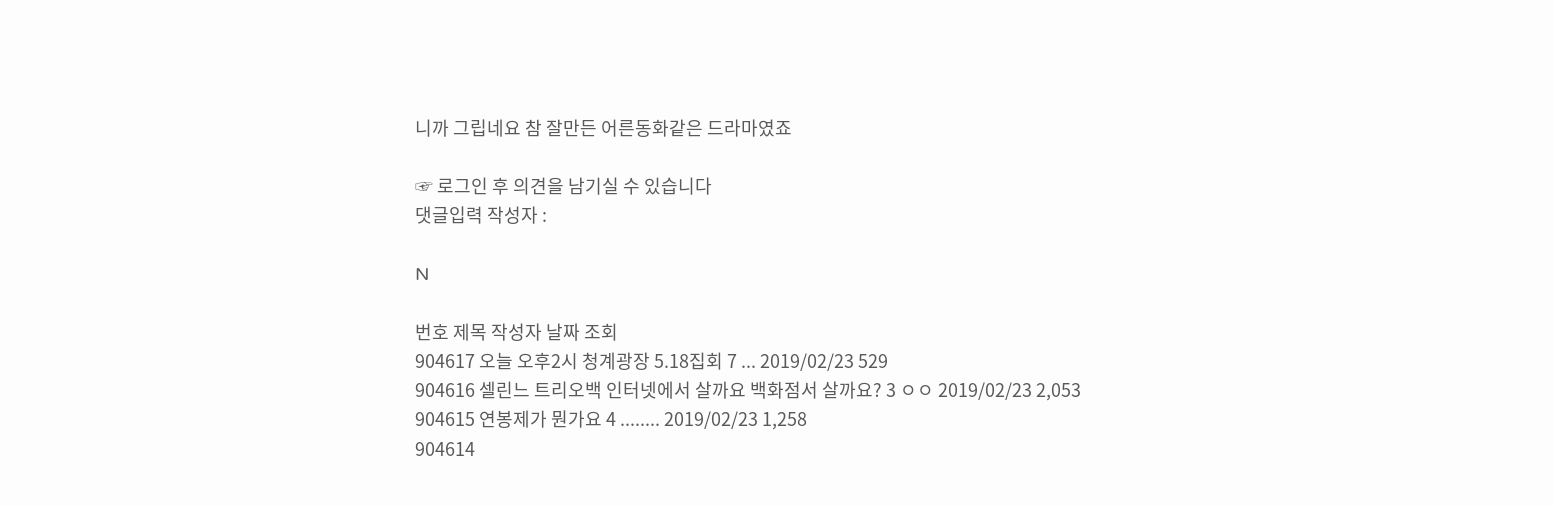니까 그립네요 참 잘만든 어른동화같은 드라마였죠

☞ 로그인 후 의견을 남기실 수 있습니다
댓글입력 작성자 :

N

번호 제목 작성자 날짜 조회
904617 오늘 오후2시 청계광장 5.18집회 7 ... 2019/02/23 529
904616 셀린느 트리오백 인터넷에서 살까요 백화점서 살까요? 3 ㅇㅇ 2019/02/23 2,053
904615 연봉제가 뭔가요 4 ........ 2019/02/23 1,258
904614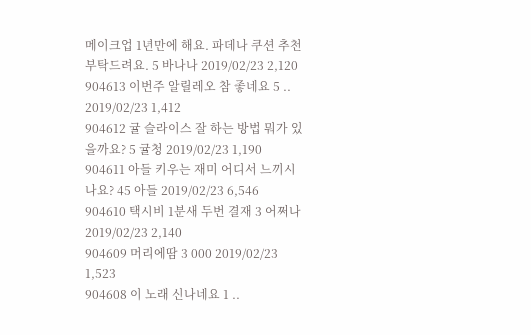메이크업 1년만에 해요. 파데나 쿠션 추천 부탁드려요. 5 바나나 2019/02/23 2,120
904613 이번주 알릴레오 참 좋네요 5 .. 2019/02/23 1,412
904612 귤 슬라이스 잘 하는 방법 뭐가 있을까요? 5 귤청 2019/02/23 1,190
904611 아들 키우는 재미 어디서 느끼시나요? 45 아들 2019/02/23 6,546
904610 택시비 1분새 두번 결재 3 어쩌나 2019/02/23 2,140
904609 머리에땀 3 000 2019/02/23 1,523
904608 이 노래 신나네요 1 ..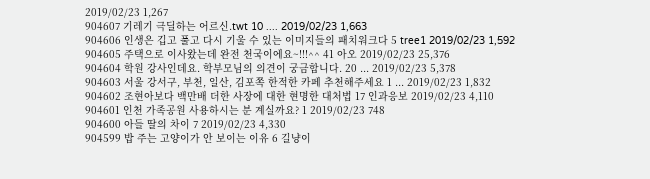2019/02/23 1,267
904607 기레기 극딜하는 어르신.twt 10 .... 2019/02/23 1,663
904606 인생은 깁고 풀고 다시 기울 수 있는 이미지들의 패치워크다 5 tree1 2019/02/23 1,592
904605 주택으로 이사왔는데 완전 천국이에요~!!!^^ 41 아오 2019/02/23 25,376
904604 학원 강사인데요. 학부모님의 의견이 궁금합니다. 20 ... 2019/02/23 5,378
904603 서울 강서구, 부천, 일산, 김포쪽 한적한 카페 추천해주세요 1 ... 2019/02/23 1,832
904602 조현아보다 백만배 더한 사장에 대한 현명한 대처법 17 인과응보 2019/02/23 4,110
904601 인천 가족공원 사용하시는 분 계실까요? 1 2019/02/23 748
904600 아들 딸의 차이 7 2019/02/23 4,330
904599 밥 주는 고양이가 안 보이는 이유 6 길냥이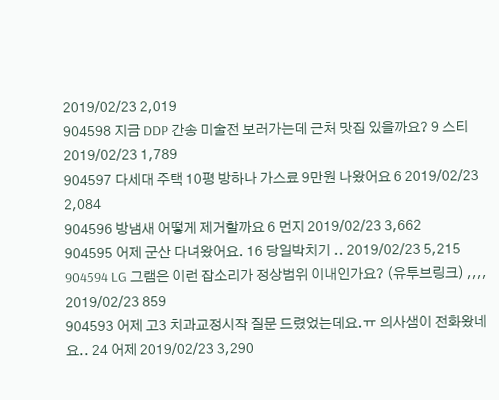2019/02/23 2,019
904598 지금 DDP 간송 미술전 보러가는데 근처 맛집 있을까요? 9 스티 2019/02/23 1,789
904597 다세대 주택 10평 방하나 가스료 9만원 나왔어요 6 2019/02/23 2,084
904596 방냄새 어떻게 제거할까요 6 먼지 2019/02/23 3,662
904595 어제 군산 다녀왔어요. 16 당일박치기 .. 2019/02/23 5,215
904594 LG 그램은 이런 잡소리가 정상범위 이내인가요? (유투브링크) ,,,, 2019/02/23 859
904593 어제 고3 치과교정시작 질문 드렸었는데요.ㅠ 의사샘이 전화왔네요.. 24 어제 2019/02/23 3,290